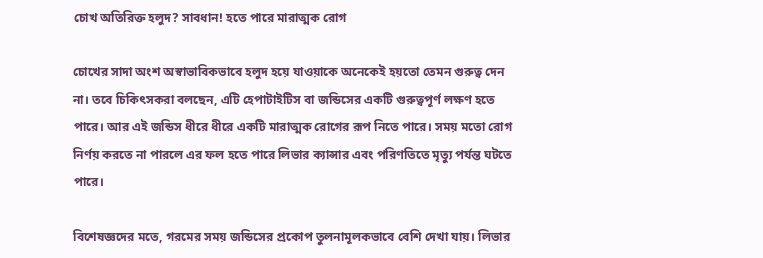চোখ অতিরিক্ত হলুদ? সাবধান! হতে পারে মারাত্মক রোগ

চোখের সাদা অংশ অস্বাভাবিকভাবে হলুদ হয়ে যাওয়াকে অনেকেই হয়তো তেমন গুরুত্ব দেন না। তবে চিকিৎসকরা বলছেন, এটি হেপাটাইটিস বা জন্ডিসের একটি গুরুত্বপূর্ণ লক্ষণ হতে পারে। আর এই জন্ডিস ধীরে ধীরে একটি মারাত্মক রোগের রূপ নিতে পারে। সময় মতো রোগ নির্ণয় করতে না পারলে এর ফল হতে পারে লিভার ক্যান্সার এবং পরিণতিতে মৃত্যু পর্যন্ত ঘটতে পারে।

বিশেষজ্ঞদের মতে, গরমের সময় জন্ডিসের প্রকোপ তুলনামূলকভাবে বেশি দেখা যায়। লিভার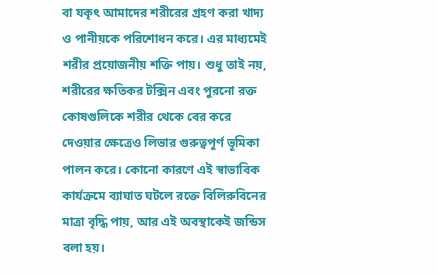বা যকৃৎ আমাদের শরীরের গ্রহণ করা খাদ্য ও পানীয়কে পরিশোধন করে। এর মাধ্যমেই শরীর প্রয়োজনীয় শক্তি পায়। শুধু তাই নয়, শরীরের ক্ষতিকর টক্সিন এবং পুরনো রক্ত কোষগুলিকে শরীর থেকে বের করে দেওয়ার ক্ষেত্রেও লিভার গুরুত্বপূর্ণ ভূমিকা পালন করে। কোনো কারণে এই স্বাভাবিক কার্যক্রমে ব্যাঘাত ঘটলে রক্তে বিলিরুবিনের মাত্রা বৃদ্ধি পায়, আর এই অবস্থাকেই জন্ডিস বলা হয়।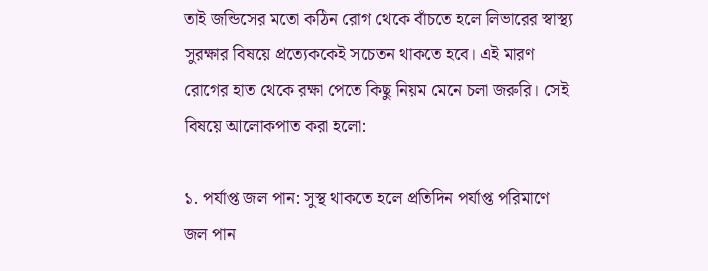তাই জন্ডিসের মতো কঠিন রোগ থেকে বাঁচতে হলে লিভারের স্বাস্থ্য সুরক্ষার বিষয়ে প্রত্যেককেই সচেতন থাকতে হবে। এই মারণ রোগের হাত থেকে রক্ষা পেতে কিছু নিয়ম মেনে চলা জরুরি। সেই বিষয়ে আলোকপাত করা হলো:

১. পর্যাপ্ত জল পান: সুস্থ থাকতে হলে প্রতিদিন পর্যাপ্ত পরিমাণে জল পান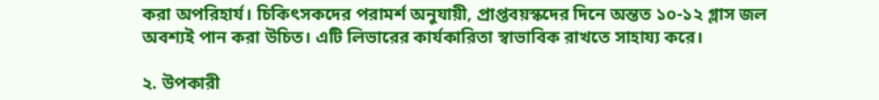করা অপরিহার্য। চিকিৎসকদের পরামর্শ অনুযায়ী, প্রাপ্তবয়স্কদের দিনে অন্তত ১০-১২ গ্লাস জল অবশ্যই পান করা উচিত। এটি লিভারের কার্যকারিতা স্বাভাবিক রাখতে সাহায্য করে।

২. উপকারী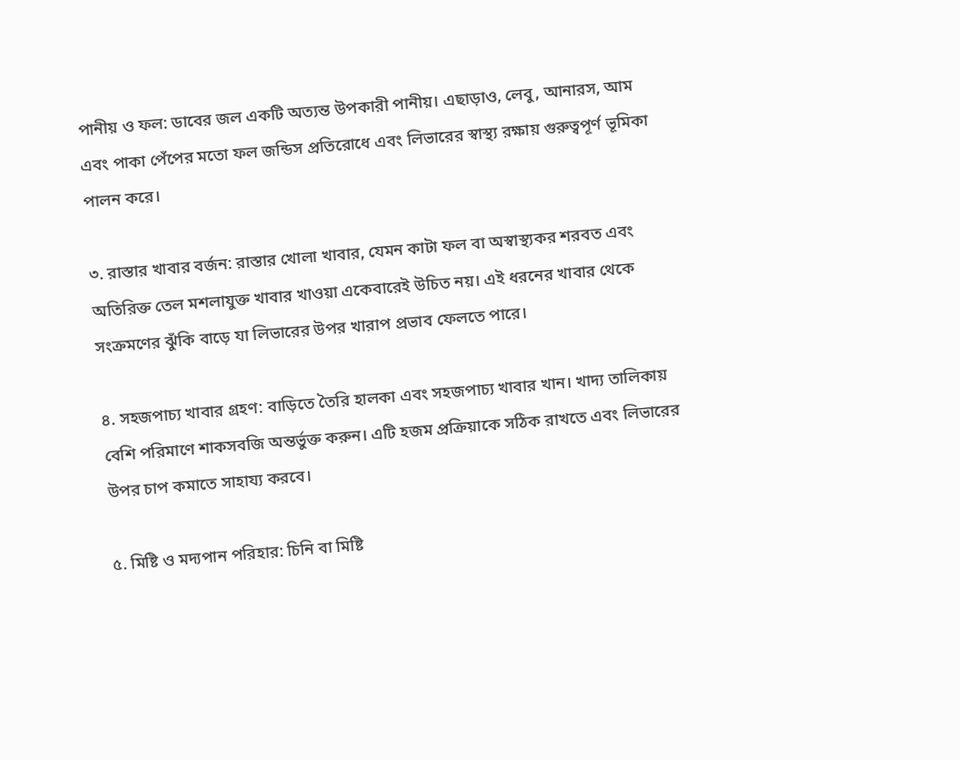পানীয় ও ফল: ডাবের জল একটি অত্যন্ত উপকারী পানীয়। এছাড়াও, লেবু, আনারস, আম এবং পাকা পেঁপের মতো ফল জন্ডিস প্রতিরোধে এবং লিভারের স্বাস্থ্য রক্ষায় গুরুত্বপূর্ণ ভূমিকা পালন করে।

৩. রাস্তার খাবার বর্জন: রাস্তার খোলা খাবার, যেমন কাটা ফল বা অস্বাস্থ্যকর শরবত এবং অতিরিক্ত তেল মশলাযুক্ত খাবার খাওয়া একেবারেই উচিত নয়। এই ধরনের খাবার থেকে সংক্রমণের ঝুঁকি বাড়ে যা লিভারের উপর খারাপ প্রভাব ফেলতে পারে।

৪. সহজপাচ্য খাবার গ্রহণ: বাড়িতে তৈরি হালকা এবং সহজপাচ্য খাবার খান। খাদ্য তালিকায় বেশি পরিমাণে শাকসবজি অন্তর্ভুক্ত করুন। এটি হজম প্রক্রিয়াকে সঠিক রাখতে এবং লিভারের উপর চাপ কমাতে সাহায্য করবে।

৫. মিষ্টি ও মদ্যপান পরিহার: চিনি বা মিষ্টি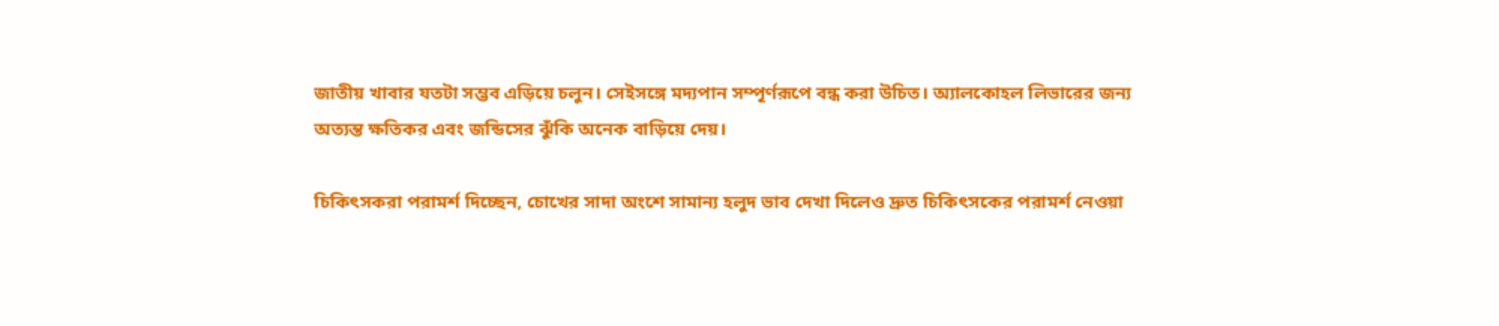জাতীয় খাবার যতটা সম্ভব এড়িয়ে চলুন। সেইসঙ্গে মদ্যপান সম্পূর্ণরূপে বন্ধ করা উচিত। অ্যালকোহল লিভারের জন্য অত্যন্ত ক্ষতিকর এবং জন্ডিসের ঝুঁকি অনেক বাড়িয়ে দেয়।

চিকিৎসকরা পরামর্শ দিচ্ছেন, চোখের সাদা অংশে সামান্য হলুদ ভাব দেখা দিলেও দ্রুত চিকিৎসকের পরামর্শ নেওয়া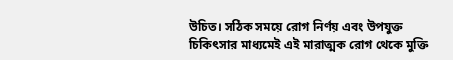উচিত। সঠিক সময়ে রোগ নির্ণয় এবং উপযুক্ত চিকিৎসার মাধ্যমেই এই মারাত্মক রোগ থেকে মুক্তি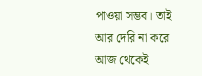পাওয়া সম্ভব। তাই আর দেরি না করে আজ থেকেই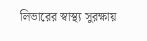লিভারের স্বাস্থ্য সুরক্ষায়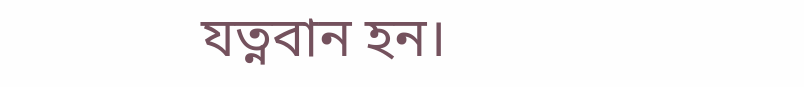যত্নবান হন।